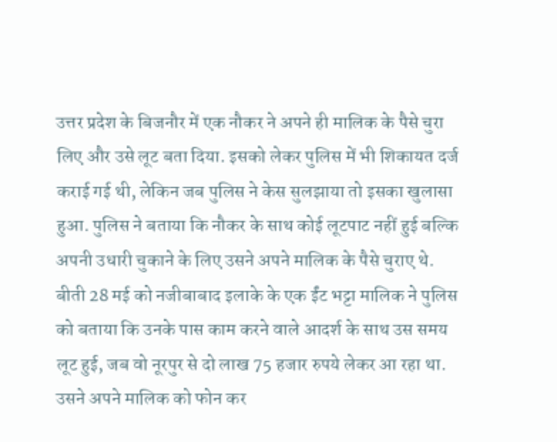उत्तर प्रदेश के बिजनौर में एक नौकर ने अपने ही मालिक के पैसे चुरा लिए और उसे लूट बता दिया. इसको लेकर पुलिस में भी शिकायत दर्ज कराई गई थी, लेकिन जब पुलिस ने केस सुलझाया तो इसका खुलासा हुआ. पुलिस ने बताया कि नौकर के साथ कोई लूटपाट नहीं हुई बल्कि अपनी उधारी चुकाने के लिए उसने अपने मालिक के पैसे चुराए थे.
बीती 28 मई को नजीबाबाद इलाके के एक ईंट भट्टा मालिक ने पुलिस को बताया कि उनके पास काम करने वाले आदर्श के साथ उस समय लूट हुई, जब वो नूरपुर से दो लाख 75 हजार रुपये लेकर आ रहा था. उसने अपने मालिक को फोन कर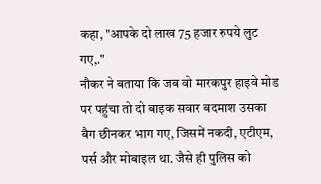कहा, "आपके दो लाख 75 हजार रुपये लुट गए,."
नौकर ने बताया कि जब वो मारकपुर हाइवे मोड पर पहुंचा तो दो बाइक सवार बदमाश उसका बैग छीनकर भाग गए, जिसमें नकदी, एटीएम, पर्स और मोबाइल था. जैसे ही पुलिस को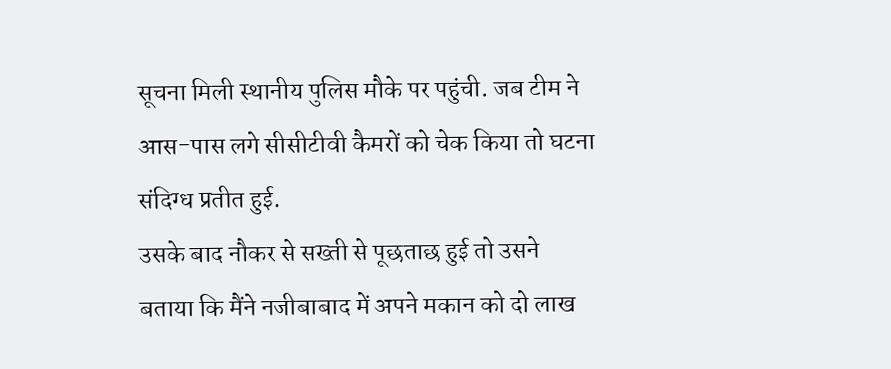सूचना मिली स्थानीय पुलिस मौके पर पहुंची. जब टीम ने आस-पास लगे सीसीटीवी कैमरों को चेक किया तो घटना संदिग्ध प्रतीत हुई.
उसके बाद नौकर से सख्ती से पूछताछ हुई तो उसने बताया कि मैंने नजीबाबाद में अपने मकान को दो लाख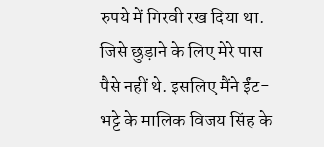रुपये में गिरवी रख दिया था. जिसे छुड़ाने के लिए मेरे पास पैसे नहीं थे. इसलिए मैंने ईंट-भट्टे के मालिक विजय सिंह के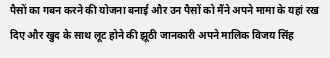पैसों का गबन करने की योजना बनाई और उन पैसों को मैंने अपने मामा के यहां रख दिए और खुद के साथ लूट होने की झूठी जानकारी अपने मालिक विजय सिंह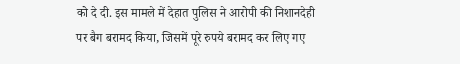को दे दी. इस मामले में देहात पुलिस ने आरोपी की निशानदेही पर बैग बरामद किया, जिसमें पूरे रुपये बरामद कर लिए गए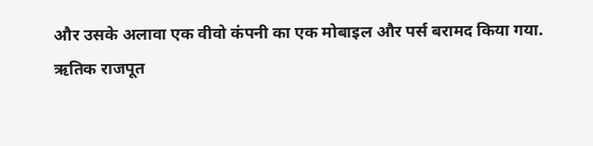और उसके अलावा एक वीवो कंपनी का एक मोबाइल और पर्स बरामद किया गया.
ऋतिक राजपूत